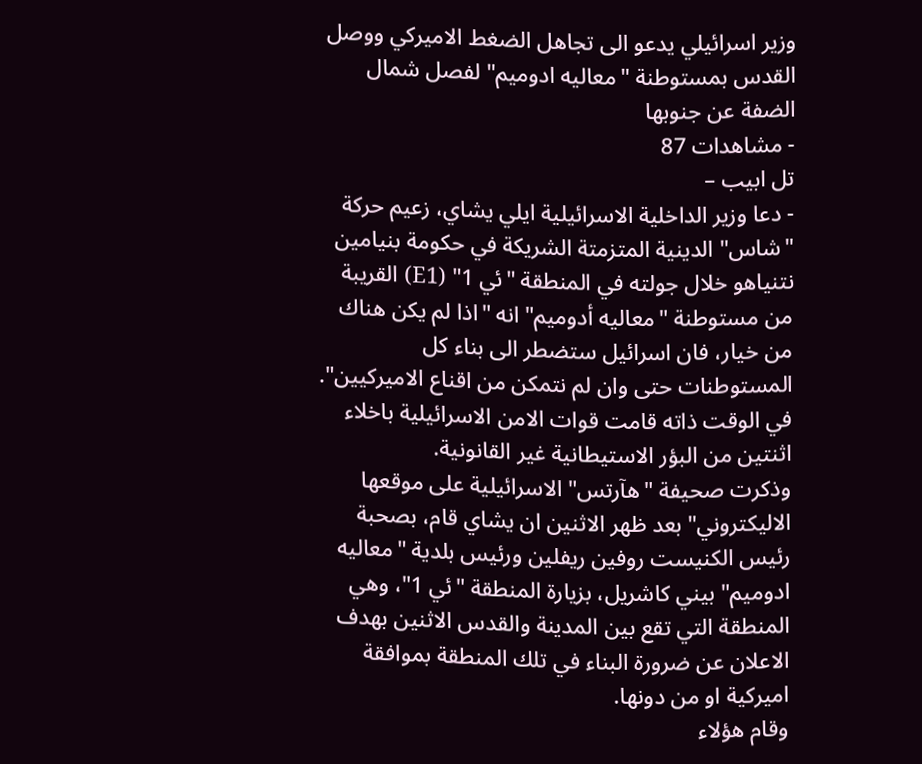وزير اسرائيلي يدعو الى تجاهل الضغط الاميركي ووصل القدس بمستوطنة "معاليه ادوميم" لفصل شمال الضفة عن جنوبها
- مشاهدات 87
تل ابيب –
- دعا وزير الداخلية الاسرائيلية ايلي يشاي، زعيم حركة "شاس" الدينية المتزمتة الشريكة في حكومة بنيامين نتنياهو خلال جولته في المنطقة "ئي 1" (E1) القريبة من مستوطنة "معاليه أدوميم" انه "اذا لم يكن هناك من خيار، فان اسرائيل ستضطر الى بناء كل المستوطنات حتى وان لم نتمكن من اقناع الاميركيين". في الوقت ذاته قامت قوات الامن الاسرائيلية باخلاء اثنتين من البؤر الاستيطانية غير القانونية.
وذكرت صحيفة "هآرتس" الاسرائيلية على موقعها الاليكتروني" بعد ظهر الاثنين ان يشاي قام، بصحبة رئيس الكنيست روفين ريفلين ورئيس بلدية "معاليه ادوميم" بيني كاشريل، بزيارة المنطقة "ئي 1"، وهي المنطقة التي تقع بين المدينة والقدس الاثنين بهدف الاعلان عن ضرورة البناء في تلك المنطقة بموافقة اميركية او من دونها.
وقام هؤلاء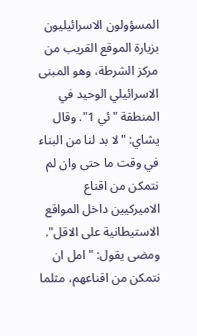المسؤولون الاسرائيليون بزيارة الموقع القريب من مركز الشرطة، وهو المبنى الاسرائيلي الوحيد في المنطقة "ئي 1". وقال يشاي: "لا بد لنا من البناء في وقت ما حتى وان لم نتمكن من اقناع الاميركيين داخل المواقع الاستيطانية على الاقل".
ومضى يقول: "امل ان نتمكن من اقناعهم، مثلما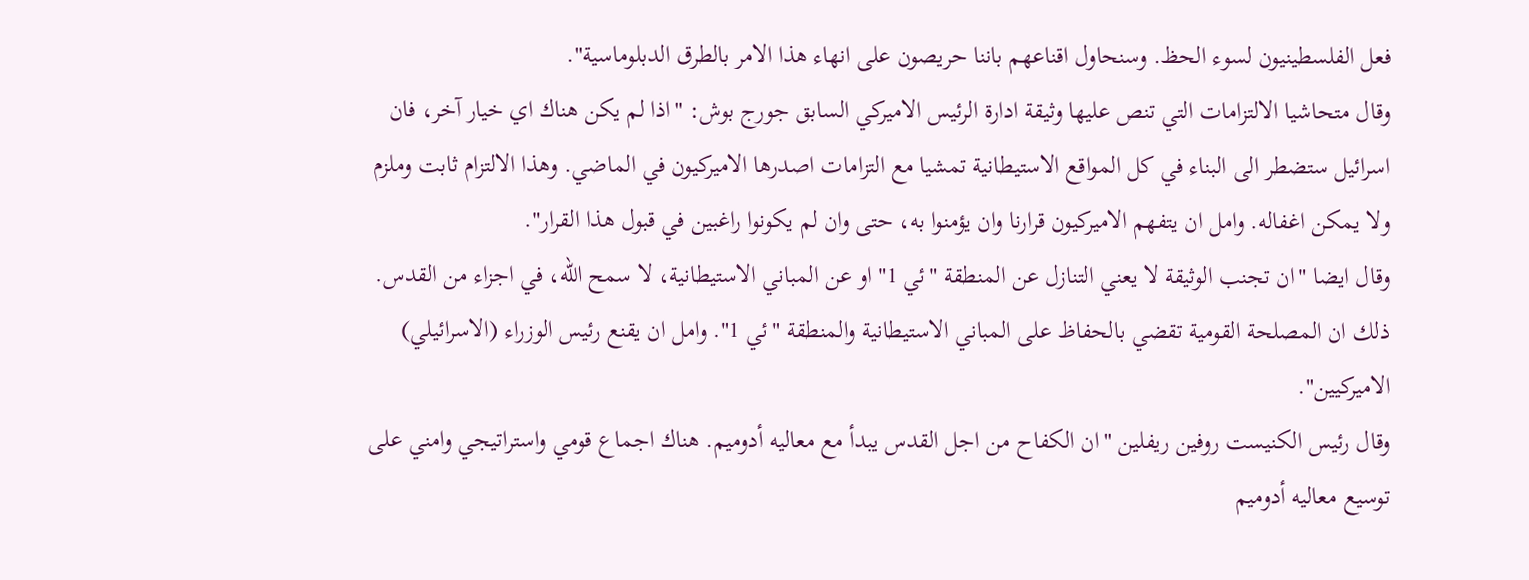فعل الفلسطينيون لسوء الحظ. وسنحاول اقناعهم باننا حريصون على انهاء هذا الامر بالطرق الدبلوماسية".
وقال متحاشيا الالتزامات التي تنص عليها وثيقة ادارة الرئيس الاميركي السابق جورج بوش: "اذا لم يكن هناك اي خيار آخر، فان اسرائيل ستضطر الى البناء في كل المواقع الاستيطانية تمشيا مع التزامات اصدرها الاميركيون في الماضي. وهذا الالتزام ثابت وملزم ولا يمكن اغفاله. وامل ان يتفهم الاميركيون قرارنا وان يؤمنوا به، حتى وان لم يكونوا راغبين في قبول هذا القرار".
وقال ايضا "ان تجنب الوثيقة لا يعني التنازل عن المنطقة "ئي 1" او عن المباني الاستيطانية، لا سمح الله، في اجزاء من القدس. ذلك ان المصلحة القومية تقضي بالحفاظ على المباني الاستيطانية والمنطقة "ئي 1". وامل ان يقنع رئيس الوزراء (الاسرائيلي) الاميركيين".
وقال رئيس الكنيست روفين ريفلين "ان الكفاح من اجل القدس يبدأ مع معاليه أدوميم. هناك اجماع قومي واستراتيجي وامني على توسيع معاليه أدوميم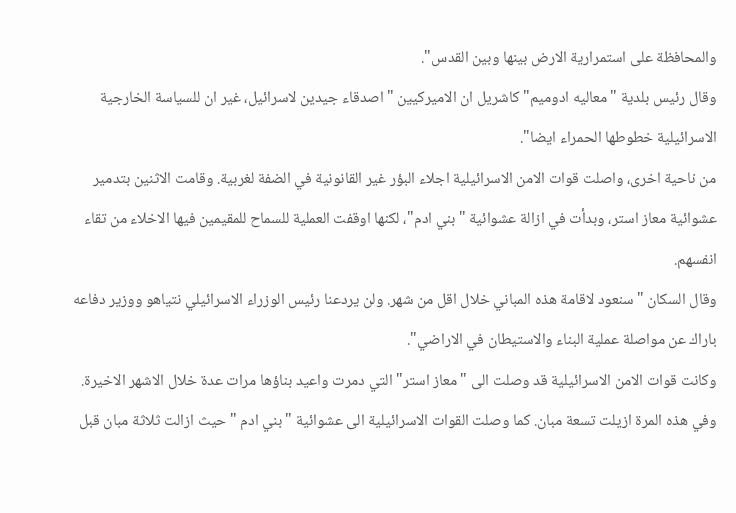والمحافظة على استمرارية الارض بينها وبين القدس".
وقال رئيس بلدية "معاليه ادوميم" كاشريل ان الاميركيين "اصدقاء جيدين لاسرائيل، غير ان للسياسة الخارجية الاسرائيلية خطوطها الحمراء ايضا".
من ناحية اخرى، واصلت قوات الامن الاسرائيلية اجلاء البؤر غير القانونية في الضفة لغربية. وقامت الاثنين بتدمير عشوائية معاز استر، وبدأت في ازالة عشوائية "بني ادم"، لكنها اوقفت العملية للسماح للمقيمين فيها الاخلاء من تقاء انفسهم.
وقال السكان "سنعود لاقامة هذه المباني خلال اقل من شهر. ولن يردعنا رئيس الوزراء الاسرائيلي نتياهو ووزير دفاعه باراك عن مواصلة عملية البناء والاستيطان في الاراضي".
وكانت قوات الامن الاسرائيلية قد وصلت الى "معاز استر" التي دمرت واعيد بناؤها مرات عدة خلال الاشهر الاخيرة. وفي هذه المرة ازيلت تسعة مبان. كما وصلت القوات الاسرائيلية الى عشوائية "بني ادم "حيث ازالت ثلاثة مبان قبل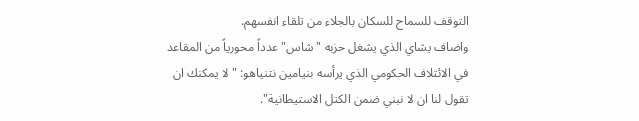التوقف للسماح للسكان بالجلاء من تلقاء انفسهم.
واضاف يشاي الذي يشغل حزبه "شاس" عدداً محورياً من المقاعد في الائتلاف الحكومي الذي يرأسه بنيامين نتنياهو: "لا يمكنك ان تقول لنا ان لا نبني ضمن الكتل الاستيطانية".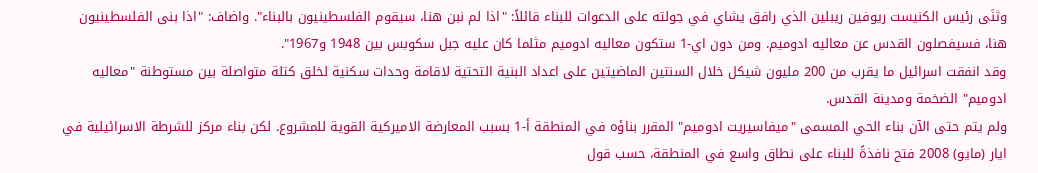وثنَى رئيس الكنيست ريوفين ريبلين الذي رافق يشاي في جولته على الدعوات للبناء قائلاً: "اذا لم نبن هنا، سيقوم الفلسطينيون بالبناء". واضاف: "اذا بنى الفلسطينيون هنا، فسيفصلون القدس عن معاليه ادوميم. ومن دون اي-1 ستكون معاليه ادوميم مثلما كان عليه جبل سكوبس بين 1948 و1967".
وقد انفقت اسرائيل ما يقرب من 200 مليون شيكل خلال السنتين الماضيتين على اعداد البنية التحتية لاقامة وحدات سكنية لخلق كتلة متواصلة بين مستوطنة "معاليه ادوميم" الضخمة ومدينة القدس.
ولم يتم حتى الآن بناء الحي المسمى "ميفاسيريت ادوميم" المقرر بناؤه في المنطقة أ-1 بسبب المعارضة الاميركية القوية للمشروع. لكن بناء مركز للشرطة الاسرائيلية في ايار (مايو) 2008 فتح نافذةً للبناء على نطاق واسع في المنطقة، حسب قول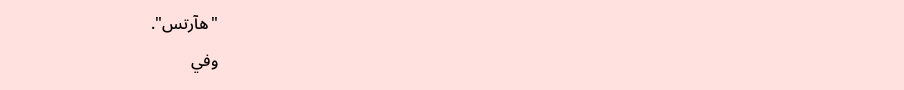"هآرتس".
وفي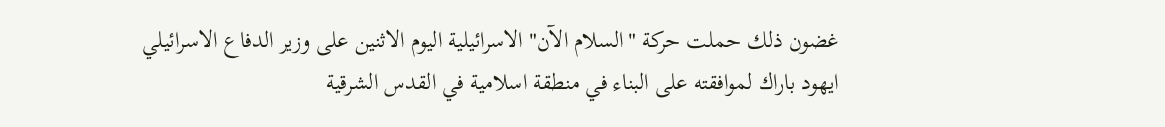غضون ذلك حملت حركة "السلام الآن" الاسرائيلية اليوم الاثنين على وزير الدفاع الاسرائيلي ايهود باراك لموافقته على البناء في منطقة اسلامية في القدس الشرقية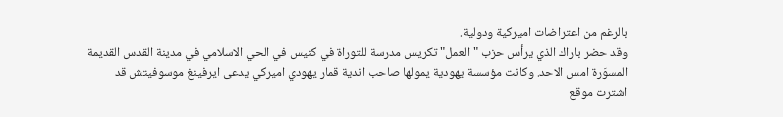بالرغم من اعتراضات اميركية ودولية.
وقد حضر باراك الذي يرأس حزب "العمل" تكريس مدرسة للتوراة في كنيس في الحي الاسلامي في مدينة القدس القديمة المسوَرة امس الاحد. وكانت مؤسسة يهودية يمولها صاحب اندية قمار يهودي اميركي يدعى ايرفينغ موسوفيتش قد اشترت موقع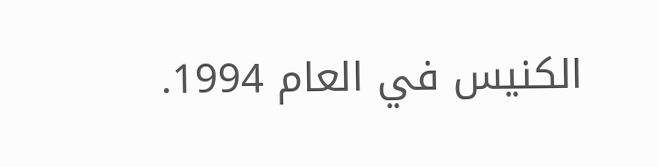الكنيس في العام 1994.